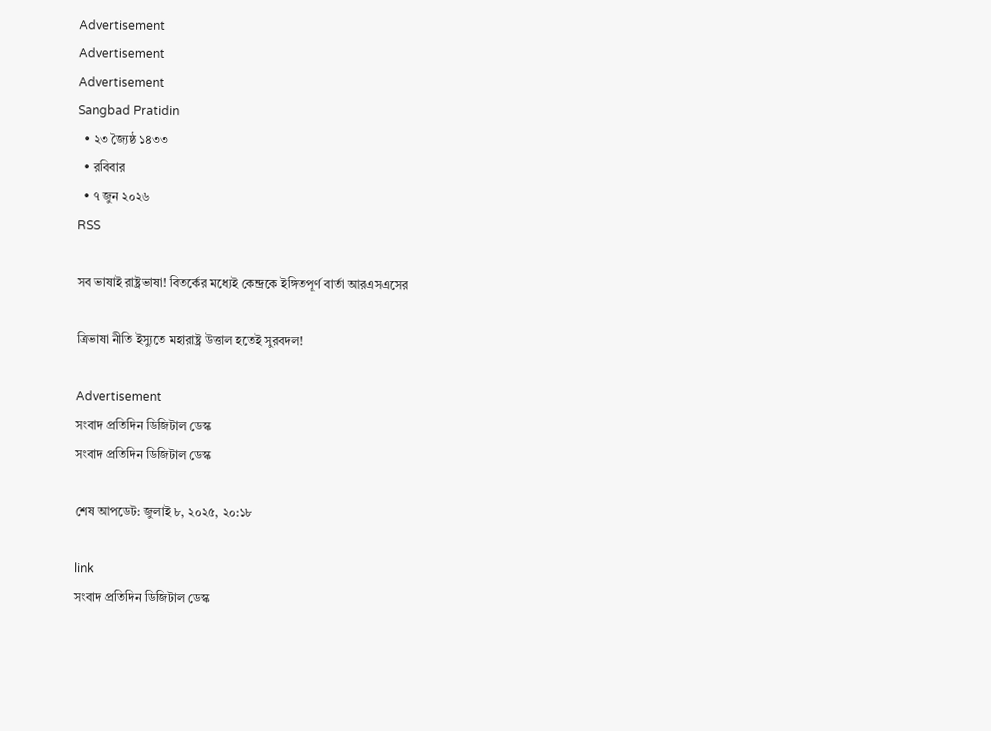Advertisement
Advertisement
Advertisement
Sangbad Pratidin
  • ২৩ জ্যৈষ্ঠ ১৪৩৩
  • রবিবার
  • ৭ জুন ২০২৬
RSS

সব ভাষাই রাষ্ট্রভাষা! বিতর্কের মধ্যেই কেন্দ্রকে ইঙ্গিতপূর্ণ বার্তা আরএসএসের

ত্রিভাষা নীতি ইস্যুতে মহারাষ্ট্র উত্তাল হতেই সুরবদল!

Advertisement
সংবাদ প্রতিদিন ডিজিটাল ডেস্ক
সংবাদ প্রতিদিন ডিজিটাল ডেস্ক

শেষ আপডেট: জুলাই ৮, ২০২৫, ২০:১৮

link
সংবাদ প্রতিদিন ডিজিটাল ডেস্ক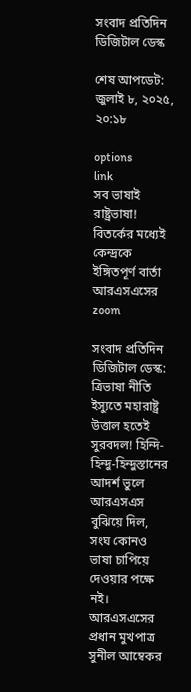সংবাদ প্রতিদিন ডিজিটাল ডেস্ক

শেষ আপডেট: জুলাই ৮, ২০২৫, ২০:১৮

options
link
সব ভাষাই রাষ্ট্রভাষা! বিতর্কের মধ্যেই কেন্দ্রকে ইঙ্গিতপূর্ণ বার্তা আরএসএসের zoom

সংবাদ প্রতিদিন ডিজিটাল ডেস্ক: ত্রিভাষা নীতি ইস্যুতে মহারাষ্ট্র উত্তাল হতেই সুরবদল! হিন্দি-হিন্দু-হিন্দুস্তানের আদর্শ ভুলে আরএসএস বুঝিয়ে দিল, সংঘ কোনও ভাষা চাপিয়ে দেওয়ার পক্ষে নই। আরএসএসের প্রধান মুখপাত্র সুনীল আম্বেকর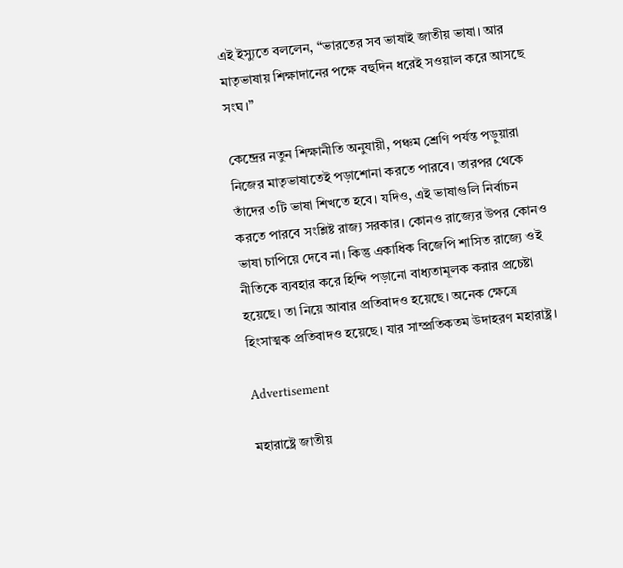এই ইস্যুতে বললেন, “ভারতের সব ভাষাই জাতীয় ভাষা। আর মাতৃভাষায় শিক্ষাদানের পক্ষে বহুদিন ধরেই সওয়াল করে আসছে সংঘ।”

কেন্দ্রের নতুন শিক্ষানীতি অনুযায়ী, পঞ্চম শ্রেণি পর্যন্ত পড়ুয়ারা নিজের মাতৃভাষাতেই পড়াশোনা করতে পারবে। তারপর থেকে তাঁদের ৩টি ভাষা শিখতে হবে। যদিও, এই ভাষাগুলি নির্বাচন করতে পারবে সংশ্লিষ্ট রাজ্য সরকার। কোনও রাজ্যের উপর কোনও ভাষা চাপিয়ে দেবে না। কিন্তু একাধিক বিজেপি শাসিত রাজ্যে ওই নীতিকে ব্যবহার করে হিন্দি পড়ানো বাধ্যতামূলক করার প্রচেষ্টা হয়েছে। তা নিয়ে আবার প্রতিবাদও হয়েছে। অনেক ক্ষেত্রে হিংসাত্মক প্রতিবাদও হয়েছে। যার সাম্প্রতিকতম উদাহরণ মহারাষ্ট্র।

Advertisement

মহারাষ্ট্রে জাতীয়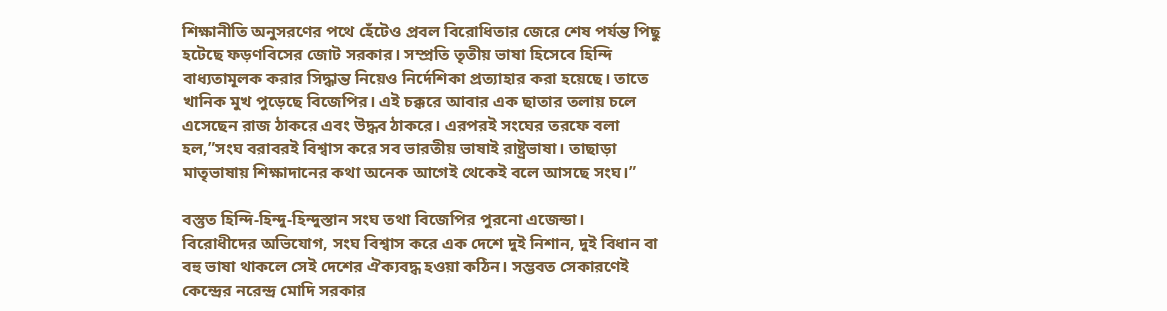শিক্ষানীতি অনুসরণের পথে হেঁটেও প্রবল বিরোধিতার জেরে শেষ পর্যন্ত পিছু হটেছে ফড়ণবিসের জোট সরকার। সম্প্রতি তৃতীয় ভাষা হিসেবে হিন্দি বাধ্যতামূলক করার সিদ্ধান্ত নিয়েও নির্দেশিকা প্রত্যাহার করা হয়েছে। তাতে খানিক মুখ পুড়েছে বিজেপির। এই চক্করে আবার এক ছাতার তলায় চলে এসেছেন রাজ ঠাকরে এবং উদ্ধব ঠাকরে। এরপরই সংঘের তরফে বলা হল,”সংঘ বরাবরই বিশ্বাস করে সব ভারতীয় ভাষাই রাষ্ট্রভাষা। তাছাড়া মাতৃভাষায় শিক্ষাদানের কথা অনেক আগেই থেকেই বলে আসছে সংঘ।”

বস্তুত হিন্দি-হিন্দু-হিন্দুস্তান সংঘ তথা বিজেপির পুরনো এজেন্ডা। বিরোধীদের অভিযোগ, সংঘ বিশ্বাস করে এক দেশে দুই নিশান, দুই বিধান বা বহু ভাষা থাকলে সেই দেশের ঐক্যবদ্ধ হওয়া কঠিন। সম্ভবত সেকারণেই কেন্দ্রের নরেন্দ্র মোদি সরকার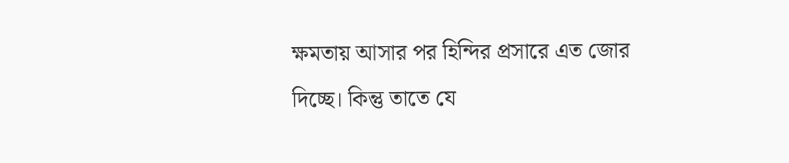ক্ষমতায় আসার পর হিন্দির প্রসারে এত জোর দিচ্ছে। কিন্তু তাতে যে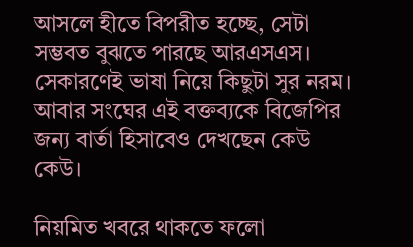আসলে হীতে বিপরীত হচ্ছে, সেটা সম্ভবত বুঝতে পারছে আরএসএস। সেকারণেই ভাষা নিয়ে কিছুটা সুর নরম। আবার সংঘের এই বক্তব্যকে বিজেপির জন্য বার্তা হিসাবেও দেখছেন কেউ কেউ।

নিয়মিত খবরে থাকতে ফলো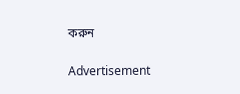করুন

Advertisement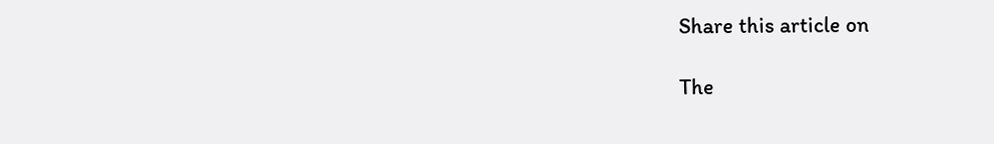Share this article on

The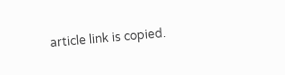article link is copied.